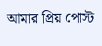আমার প্রিয় পোস্ট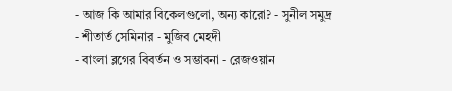- আজ কি আমার বিকেলগুলো, অন্য কারো? - সুনীল সমুদ্র
- শীতার্ত সেমিনার - মুজিব মেহদী
- বাংলা ব্লগের বিবর্তন ও সম্ভাবনা - রেজওয়ান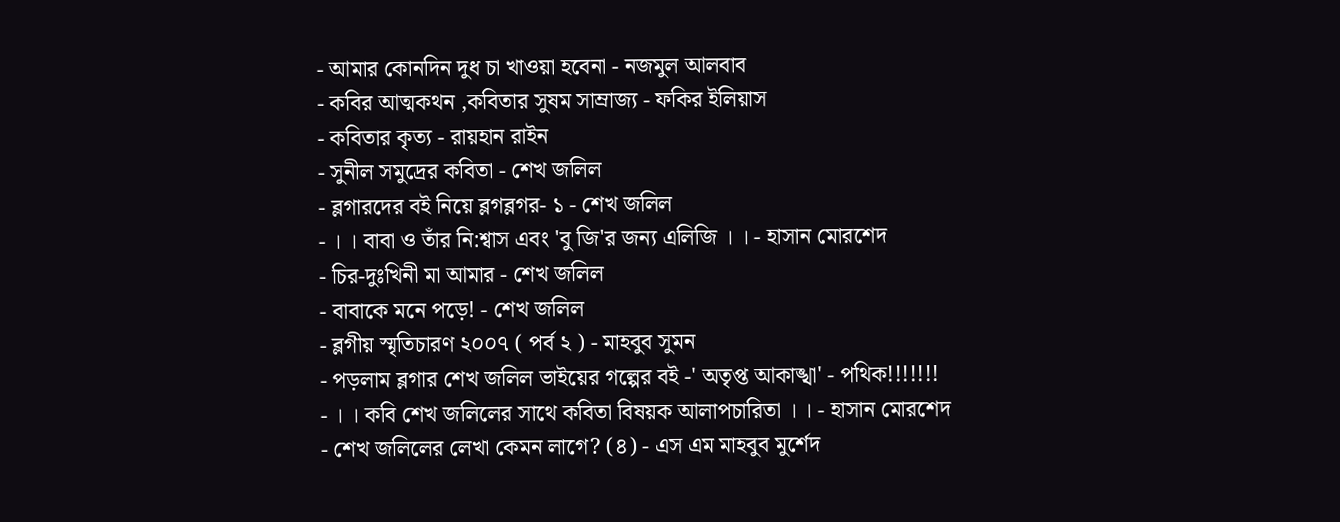- আমার কোনদিন দুধ চা খাওয়া হবেনা - নজমুল আলবাব
- কবির আত্মকথন ,কবিতার সুষম সাম্রাজ্য - ফকির ইলিয়াস
- কবিতার কৃত্য - রায়হান রাইন
- সুনীল সমুদ্রের কবিতা - শেখ জলিল
- ব্লগারদের বই নিয়ে ব্লগব্লগর- ১ - শেখ জলিল
- । । বাবা ও তাঁর নি:শ্বাস এবং 'বু জি'র জন্য এলিজি । । - হাসান মোরশেদ
- চির-দুঃখিনী মা আমার - শেখ জলিল
- বাবাকে মনে পড়ে! - শেখ জলিল
- ব্লগীয় স্মৃতিচারণ ২০০৭ ( পর্ব ২ ) - মাহবুব সুমন
- পড়লাম ব্লগার শেখ জলিল ভাইয়ের গল্পের বই -' অতৃপ্ত আকাঙ্খা' - পথিক!!!!!!!
- । । কবি শেখ জলিলের সাথে কবিতা বিষয়ক আলাপচারিতা । । - হাসান মোরশেদ
- শেখ জলিলের লেখা কেমন লাগে? (৪) - এস এম মাহবুব মুর্শেদ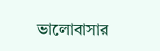ভালোবাসার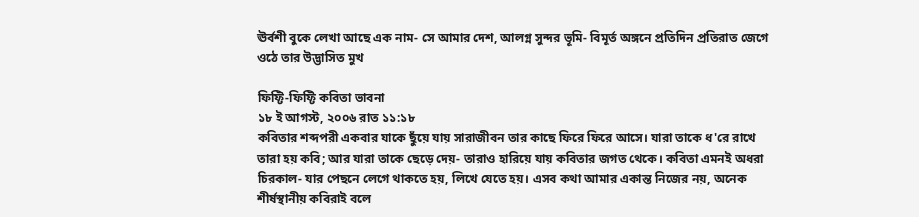ঊর্বশী বুকে লেখা আছে এক নাম- সে আমার দেশ, আলগ্ন সুন্দর ভূমি- বিমূর্ত অঙ্গনে প্রতিদিন প্রতিরাত জেগে ওঠে তার উদ্ভাসিত মুখ

ফিফ্টি-ফিফ্টি কবিতা ভাবনা
১৮ ই আগস্ট, ২০০৬ রাত ১১:১৮
কবিতার শব্দপরী একবার যাকে ছুঁয়ে যায় সারাজীবন তার কাছে ফিরে ফিরে আসে। যারা তাকে ধ'রে রাখে তারা হয় কবি; আর যারা তাকে ছেড়ে দেয়- তারাও হারিয়ে যায় কবিতার জগত থেকে। কবিতা এমনই অধরা চিরকাল- যার পেছনে লেগে থাকতে হয়, লিখে যেতে হয়। এসব কথা আমার একান্ত নিজের নয়, অনেক শীর্ষস্থানীয় কবিরাই বলে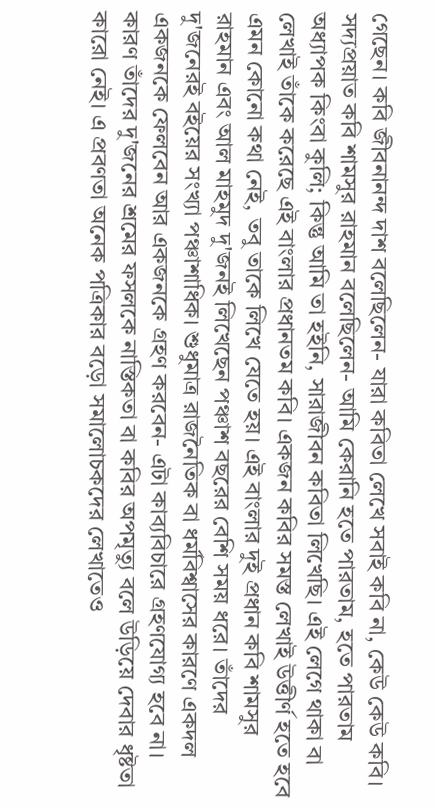গেছেন। কবি জীবনানন্দ দাশ বলেছিলেন- যারা কবিতা লেখে সবাই কবি না, কেউ কেউ কবি।
সদ্যপ্রয়াত কবি শামসুর রাহমান বলেছিলেন- আমি কেরানি হতে পারতাম, হতে পারতাম অধ্যাপক কিংবা কুলি; কিন্তু আমি তা হইনি, সারাজীবন কবিতা লিখেছি। এই লেগে থাকা বা লেখাই তাঁকে করেছে এই বাংলার প্রধানতম কবি। একজন কবির সমস্ত লেখাই উত্তীর্ণ হতে হবে এমন কোনো কথা নেই, তবু তাকে লিখে যেতে হয়। এই বাংলার দুই প্রধান কবি শামসুর রাহমান এবং আল মাহমুদ দু'জনই লিখেছেন পঞ্চাশ বছরের বেশি সময় ধরে। তাঁদের দু'জনেরই বইয়ের সংখ্যা পঞ্চাশাধিক। শুধুমাত্র রাজনৈতিক বা ধর্মবিশ্বাসের কারণে একদল একজনকে ফেলবেন আর একজনকে গ্রহণ করবেন- এটা কাব্যবিচারে গ্রহণযোগ্য হবে না। কারণ তাঁদের দু'জনের শ্রমের ফসলকে নাস্তিকতা বা কবির অপমৃত্যু বলে উড়িয়ে দেবার ধৃষ্টতা কারো নেই। এ প্রবণতা অনেক পত্রিকার বড়ো সমালোচকদের লেখাতেও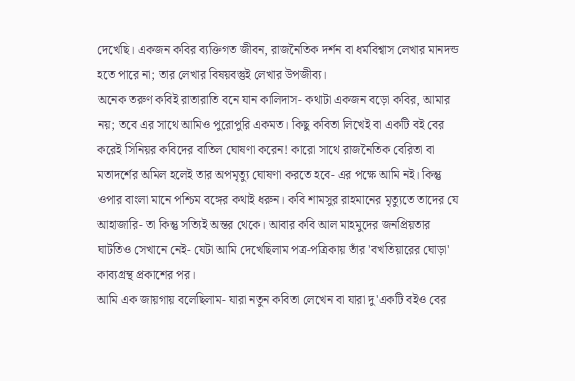দেখেছি। একজন কবির ব্যক্তিগত জীবন, রাজনৈতিক দর্শন বা ধর্মবিশ্বাস লেখার মানদন্ড হতে পারে না; তার লেখার বিষয়বস্তুই লেখার উপজীব্য।
অনেক তরুণ কবিই রাতারাতি বনে যান কালিদাস- কথাটা একজন বড়ো কবির, আমার নয়; তবে এর সাথে আমিও পুরোপুরি একমত। কিছু কবিতা লিখেই বা একটি বই বের করেই সিনিয়র কবিদের বাতিল ঘোষণা করেন! কারো সাথে রাজনৈতিক বেরিতা বা মতাদর্শের অমিল হলেই তার অপমৃত্যু ঘোষণা করতে হবে- এর পক্ষে আমি নই। কিন্তু ওপার বাংলা মানে পশ্চিম বঙ্গের কথাই ধরুন। কবি শামসুর রাহমানের মৃত্যুতে তাদের যে আহাজারি- তা কিন্তু সত্যিই অন্তর থেকে। আবার কবি আল মাহমুদের জনপ্রিয়তার ঘাটতিও সেখানে নেই- যেটা আমি দেখেছিলাম পত্র-পত্রিকায় তাঁর 'বখতিয়ারের ঘোড়া' কাব্যগ্রন্থ প্রকাশের পর।
আমি এক জায়গায় বলেছিলাম- যারা নতুন কবিতা লেখেন বা যারা দু'একটি বইও বের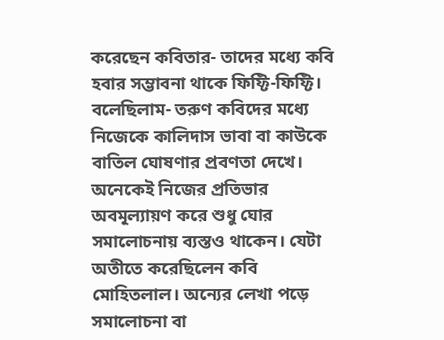করেছেন কবিতার- তাদের মধ্যে কবি হবার সম্ভাবনা থাকে ফিফ্টি-ফিফ্টি। বলেছিলাম- তরুণ কবিদের মধ্যে নিজেকে কালিদাস ভাবা বা কাউকে বাতিল ঘোষণার প্রবণতা দেখে। অনেকেই নিজের প্রতিভার অবমূল্যায়ণ করে শুধু ঘোর সমালোচনায় ব্যস্তও থাকেন। যেটা অতীতে করেছিলেন কবি মোহিতলাল। অন্যের লেখা পড়ে সমালোচনা বা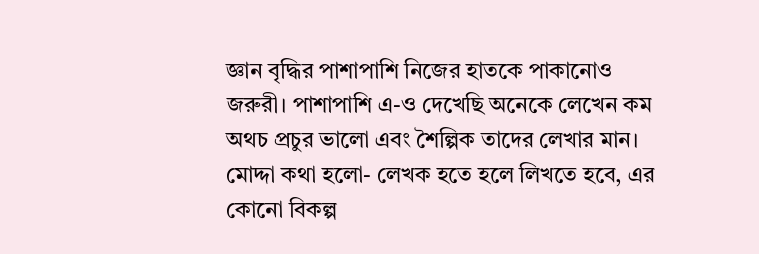জ্ঞান বৃদ্ধির পাশাপাশি নিজের হাতকে পাকানোও জরুরী। পাশাপাশি এ-ও দেখেছি অনেকে লেখেন কম অথচ প্রচুর ভালো এবং শৈল্পিক তাদের লেখার মান। মোদ্দা কথা হলো- লেখক হতে হলে লিখতে হবে, এর কোনো বিকল্প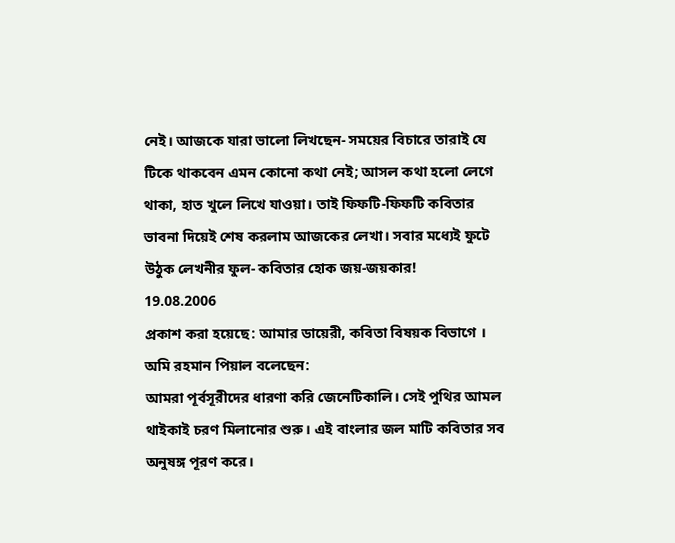নেই। আজকে যারা ভালো লিখছেন- সময়ের বিচারে তারাই যে টিকে থাকবেন এমন কোনো কথা নেই; আসল কথা হলো লেগে থাকা, হাত খুলে লিখে যাওয়া। তাই ফিফটি-ফিফটি কবিতার ভাবনা দিয়েই শেষ করলাম আজকের লেখা। সবার মধ্যেই ফুটে উঠুক লেখনীর ফুল- কবিতার হোক জয়-জয়কার!
19.08.2006
প্রকাশ করা হয়েছে: আমার ডায়েরী, কবিতা বিষয়ক বিভাগে ।
অমি রহমান পিয়াল বলেছেন:
আমরা পূর্বসূরীদের ধারণা করি জেনেটিকালি। সেই পুথির আমল থাইকাই চরণ মিলানোর শুরু। এই বাংলার জল মাটি কবিতার সব অনুষঙ্গ পূরণ করে।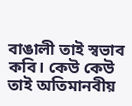বাঙালী তাই স্বভাব কবি। কেউ কেউ তাই অতিমানবীয়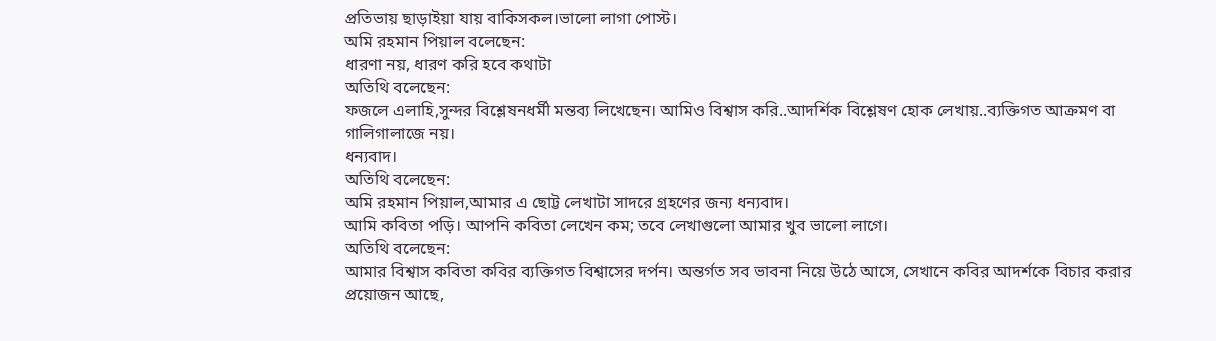প্রতিভায় ছাড়াইয়া যায় বাকিসকল।ভালো লাগা পোস্ট।
অমি রহমান পিয়াল বলেছেন:
ধারণা নয়, ধারণ করি হবে কথাটা
অতিথি বলেছেন:
ফজলে এলাহি,সুন্দর বিশ্লেষনধর্মী মন্তব্য লিখেছেন। আমিও বিশ্বাস করি..আদর্শিক বিশ্লেষণ হোক লেখায়..ব্যক্তিগত আক্রমণ বা গালিগালাজে নয়।
ধন্যবাদ।
অতিথি বলেছেন:
অমি রহমান পিয়াল,আমার এ ছোট্ট লেখাটা সাদরে গ্রহণের জন্য ধন্যবাদ।
আমি কবিতা পড়ি। আপনি কবিতা লেখেন কম; তবে লেখাগুলো আমার খুব ভালো লাগে।
অতিথি বলেছেন:
আমার বিশ্বাস কবিতা কবির ব্যক্তিগত বিশ্বাসের দর্পন। অন্তর্গত সব ভাবনা নিয়ে উঠে আসে, সেখানে কবির আদর্শকে বিচার করার প্রয়োজন আছে,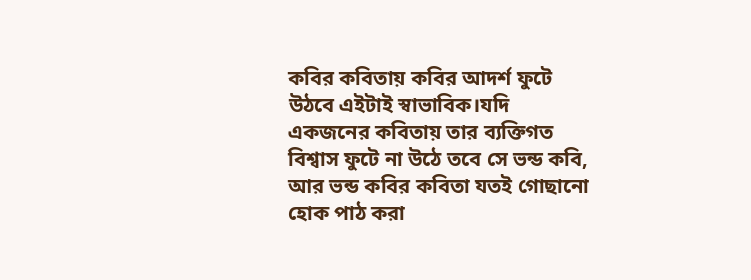কবির কবিতায় কবির আদর্শ ফুটে উঠবে এইটাই স্বাভাবিক।যদি একজনের কবিতায় তার ব্যক্তিগত বিশ্বাস ফুটে না উঠে তবে সে ভন্ড কবি, আর ভন্ড কবির কবিতা যতই গোছানো হোক পাঠ করা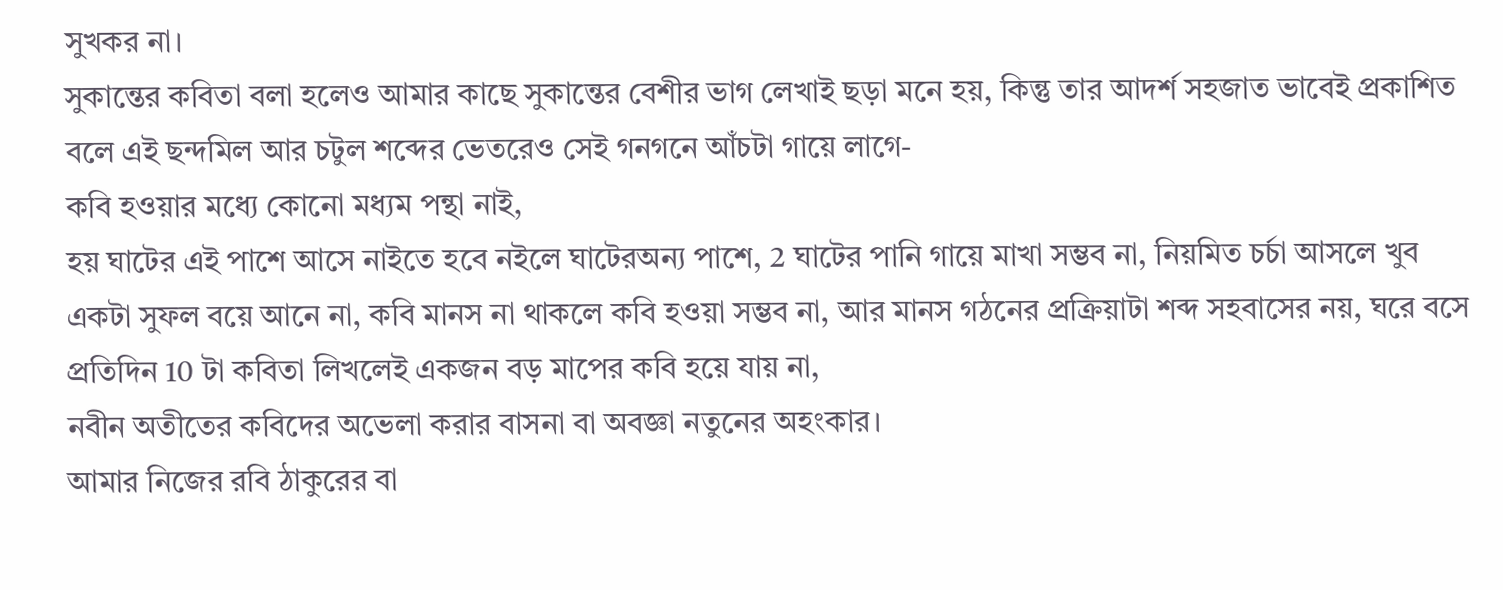সুখকর না।
সুকান্তের কবিতা বলা হলেও আমার কাছে সুকান্তের বেশীর ভাগ লেখাই ছড়া মনে হয়, কিন্তু তার আদর্শ সহজাত ভাবেই প্রকাশিত বলে এই ছন্দমিল আর চটুল শব্দের ভেতরেও সেই গনগনে আঁচটা গায়ে লাগে-
কবি হওয়ার মধ্যে কোনো মধ্যম পন্থা নাই,
হয় ঘাটের এই পাশে আসে নাইতে হবে নইলে ঘাটেরঅন্য পাশে, 2 ঘাটের পানি গায়ে মাখা সম্ভব না, নিয়মিত চর্চা আসলে খুব একটা সুফল বয়ে আনে না, কবি মানস না থাকলে কবি হওয়া সম্ভব না, আর মানস গঠনের প্রক্রিয়াটা শব্দ সহবাসের নয়, ঘরে বসে প্রতিদিন 10 টা কবিতা লিখলেই একজন বড় মাপের কবি হয়ে যায় না,
নবীন অতীতের কবিদের অভেলা করার বাসনা বা অবজ্ঞা নতুনের অহংকার।
আমার নিজের রবি ঠাকুরের বা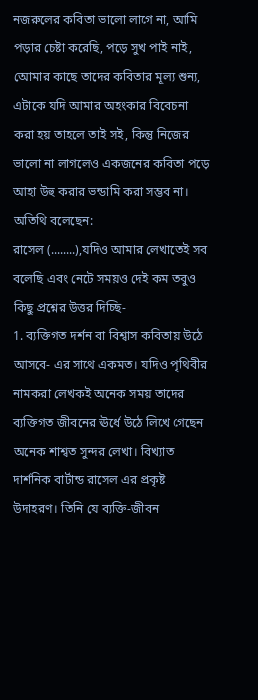নজরুলের কবিতা ভালো লাগে না, আমি পড়ার চেষ্টা করেছি, পড়ে সুখ পাই নাই, অোমার কাছে তাদের কবিতার মূল্য শুন্য, এটাকে যদি আমার অহংকার বিবেচনা করা হয় তাহলে তাই সই, কিন্তু নিজের ভালো না লাগলেও একজনের কবিতা পড়ে আহা উহু করার ভন্ডামি করা সম্ভব না।
অতিথি বলেছেন:
রাসেল (........),যদিও আমার লেখাতেই সব বলেছি এবং নেটে সময়ও দেই কম তবুও কিছু প্রশ্নের উত্তর দিচ্ছি-
1. ব্যক্তিগত দর্শন বা বিশ্বাস কবিতায় উঠে আসবে- এর সাথে একমত। যদিও পৃথিবীর নামকরা লেখকই অনেক সময় তাদের ব্যক্তিগত জীবনের ঊর্ধে উঠে লিখে গেছেন অনেক শাশ্বত সুন্দর লেখা। বিখ্যাত দার্শনিক বার্টান্ড রাসেল এর প্রকৃষ্ট উদাহরণ। তিনি যে ব্যক্তি-জীবন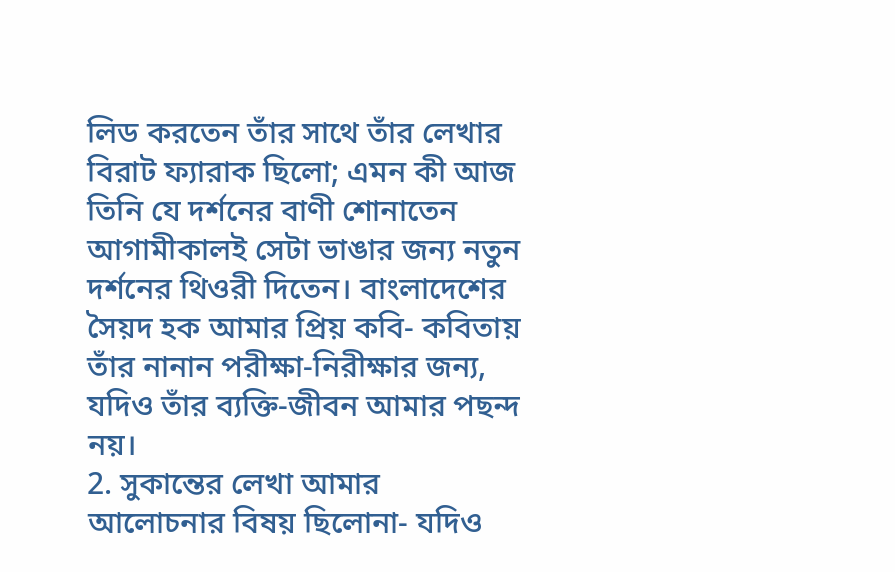লিড করতেন তাঁর সাথে তাঁর লেখার বিরাট ফ্যারাক ছিলো; এমন কী আজ তিনি যে দর্শনের বাণী শোনাতেন আগামীকালই সেটা ভাঙার জন্য নতুন দর্শনের থিওরী দিতেন। বাংলাদেশের সৈয়দ হক আমার প্রিয় কবি- কবিতায় তাঁর নানান পরীক্ষা-নিরীক্ষার জন্য, যদিও তাঁর ব্যক্তি-জীবন আমার পছন্দ নয়।
2. সুকান্তের লেখা আমার আলোচনার বিষয় ছিলোনা- যদিও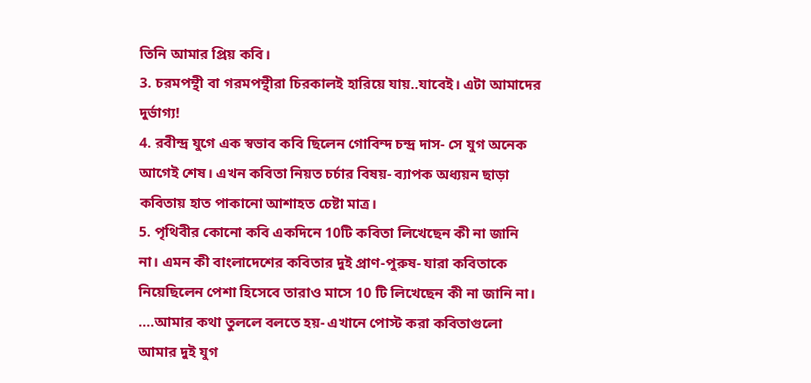তিনি আমার প্রিয় কবি।
3. চরমপন্থী বা গরমপন্থীরা চিরকালই হারিয়ে যায়..যাবেই। এটা আমাদের দুর্ভাগ্য!
4. রবীন্দ্র যুগে এক স্বভাব কবি ছিলেন গোবিন্দ চন্দ্র দাস- সে যুগ অনেক আগেই শেষ। এখন কবিতা নিয়ত চর্চার বিষয়- ব্যাপক অধ্যয়ন ছাড়া কবিতায় হাত পাকানো আশাহত চেষ্টা মাত্র।
5. পৃথিবীর কোনো কবি একদিনে 10টি কবিতা লিখেছেন কী না জানি না। এমন কী বাংলাদেশের কবিতার দুই প্রাণ-পুরুষ- যারা কবিতাকে নিয়েছিলেন পেশা হিসেবে তারাও মাসে 10 টি লিখেছেন কী না জানি না।
....আমার কথা তুললে বলতে হয়- এখানে পোস্ট করা কবিতাগুলো আমার দুই যুগ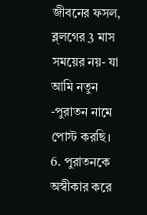জীবনের ফসল, ব্ল্লগের 3 মাস সময়ের নয়- যা আমি নতুন -পুরাতন নামে পোস্ট করছি।
6. পুরাতনকে অস্বীকার করে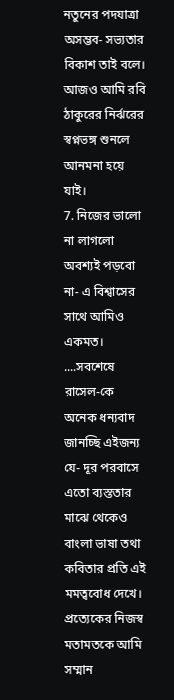নতুনের পদযাত্রা অসম্ভব- সভ্যতার বিকাশ তাই বলে। আজও আমি রবি ঠাকুরের নির্ঝরের স্বপ্নভঙ্গ শুনলে আনমনা হয়ে যাই।
7. নিজের ভালো না লাগলো অবশ্যই পড়বো না- এ বিশ্বাসের সাথে আমিও একমত।
....সবশেষে রাসেল-কে অনেক ধন্যবাদ জানচ্ছি এইজন্য যে- দূর পরবাসে এতো ব্যস্ততার মাঝে থেকেও বাংলা ভাষা তথা কবিতার প্রতি এই মমত্ববোধ দেখে। প্রত্যেকের নিজস্ব মতামতকে আমি সম্মান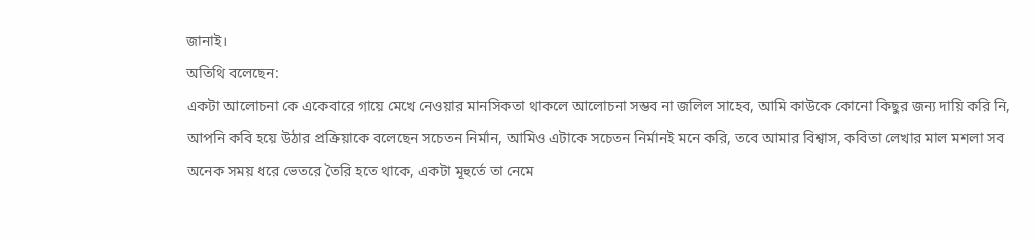জানাই।
অতিথি বলেছেন:
একটা আলোচনা কে একেবারে গায়ে মেখে নেওয়ার মানসিকতা থাকলে আলোচনা সম্ভব না জলিল সাহেব, আমি কাউকে কোনো কিছুর জন্য দায়ি করি নি, আপনি কবি হয়ে উঠার প্রক্রিয়াকে বলেছেন সচেতন নির্মান, আমিও এটাকে সচেতন নির্মানই মনে করি, তবে আমার বিশ্বাস, কবিতা লেখার মাল মশলা সব অনেক সময় ধরে ভেতরে তৈরি হতে থাকে, একটা মূহুর্তে তা নেমে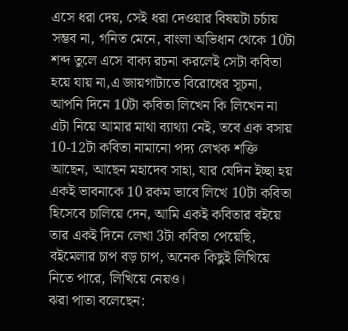এসে ধরা দেয়, সেই ধরা দেওয়ার বিষয়টা চর্চায় সম্ভব না, গনিত মেনে, বাংলা অভিধান থেকে 10টা শব্দ তুলে এসে বাক্য রচনা করলেই সেটা কবিতা হয়ে যায় না,এ জায়গাটাতে বিরোধের সূচনা, আপনি দিনে 10টা কবিতা লিখেন কি লিখেন না এটা নিয়ে আমার মাথা ব্যাথ্যা নেই, তবে এক বসায় 10-12টা কবিতা নামানো পদ্য লেখক শক্তি আছেন, আছেন মহাদেব সাহা, যার যেদিন ইচ্ছা হয় একই ভাবনাকে 10 রকম ভাবে লিখে 10টা কবিতা হিসেবে চালিয়ে দেন, আমি একই কবিতার বইয়ে তার একই দিনে লেখা 3টা কবিতা পেয়েছি, বইমেলার চাপ বড় চাপ, অনেক কিছুই লিখিয়ে নিতে পারে, লিখিয়ে নেয়ও।
ঝরা পাতা বলেছেন: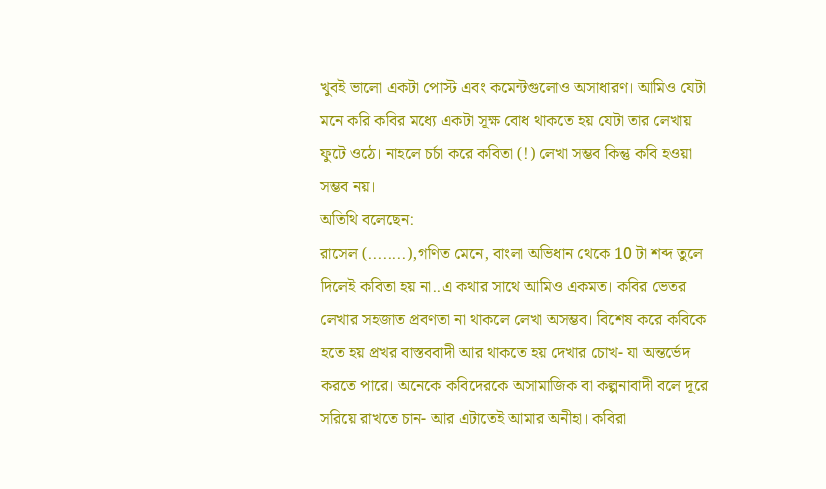খুবই ভালো একটা পোস্ট এবং কমেন্টগুলোও অসাধারণ। আমিও যেটা মনে করি কবির মধ্যে একটা সূক্ষ বোধ থাকতে হয় যেটা তার লেখায় ফুটে ওঠে। নাহলে চর্চা করে কবিতা (!) লেখা সম্ভব কিন্তু কবি হওয়া সম্ভব নয়।
অতিথি বলেছেন:
রাসেল (........),গণিত মেনে, বাংলা অভিধান থেকে 10 টা শব্দ তুলে দিলেই কবিতা হয় না..এ কথার সাথে আমিও একমত। কবির ভেতর লেখার সহজাত প্রবণতা না থাকলে লেখা অসম্ভব। বিশেষ করে কবিকে হতে হয় প্রখর বাস্তববাদী আর থাকতে হয় দেখার চোখ- যা অন্তর্ভেদ করতে পারে। অনেকে কবিদেরকে অসামাজিক বা কল্পনাবাদী বলে দূরে সরিয়ে রাখতে চান- আর এটাতেই আমার অনীহা। কবিরা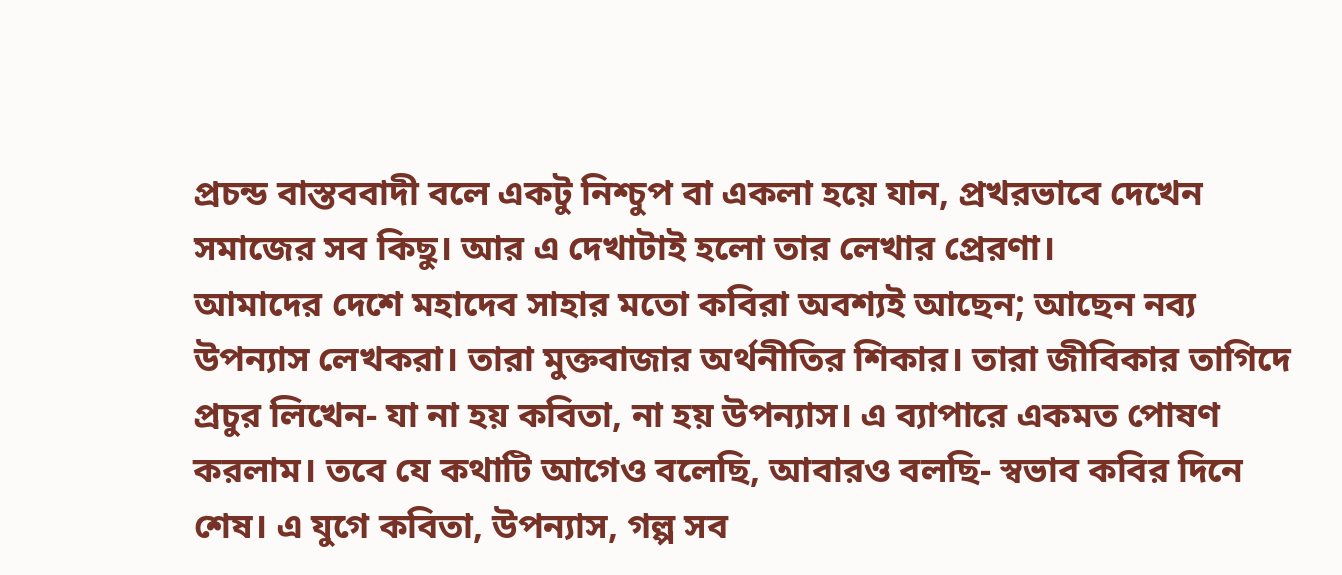প্রচন্ড বাস্তববাদী বলে একটু নিশ্চুপ বা একলা হয়ে যান, প্রখরভাবে দেখেন সমাজের সব কিছু। আর এ দেখাটাই হলো তার লেখার প্রেরণা।
আমাদের দেশে মহাদেব সাহার মতো কবিরা অবশ্যই আছেন; আছেন নব্য উপন্যাস লেখকরা। তারা মুক্তবাজার অর্থনীতির শিকার। তারা জীবিকার তাগিদে প্রচুর লিখেন- যা না হয় কবিতা, না হয় উপন্যাস। এ ব্যাপারে একমত পোষণ করলাম। তবে যে কথাটি আগেও বলেছি, আবারও বলছি- স্বভাব কবির দিনে শেষ। এ যুগে কবিতা, উপন্যাস, গল্প সব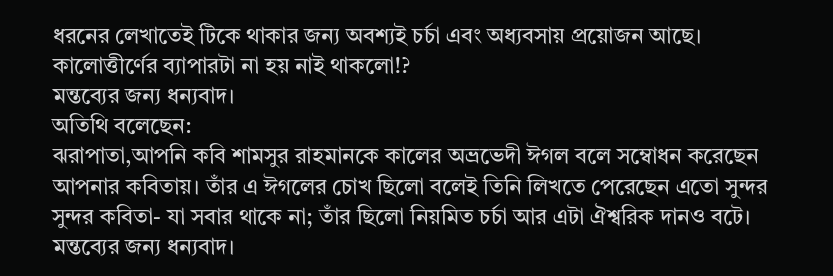ধরনের লেখাতেই টিকে থাকার জন্য অবশ্যই চর্চা এবং অধ্যবসায় প্রয়োজন আছে। কালোত্তীর্ণের ব্যাপারটা না হয় নাই থাকলো!?
মন্তব্যের জন্য ধন্যবাদ।
অতিথি বলেছেন:
ঝরাপাতা,আপনি কবি শামসুর রাহমানকে কালের অভ্রভেদী ঈগল বলে সম্বোধন করেছেন আপনার কবিতায়। তাঁর এ ঈগলের চোখ ছিলো বলেই তিনি লিখতে পেরেছেন এতো সুন্দর সুন্দর কবিতা- যা সবার থাকে না; তাঁর ছিলো নিয়মিত চর্চা আর এটা ঐশ্বরিক দানও বটে।
মন্তব্যের জন্য ধন্যবাদ।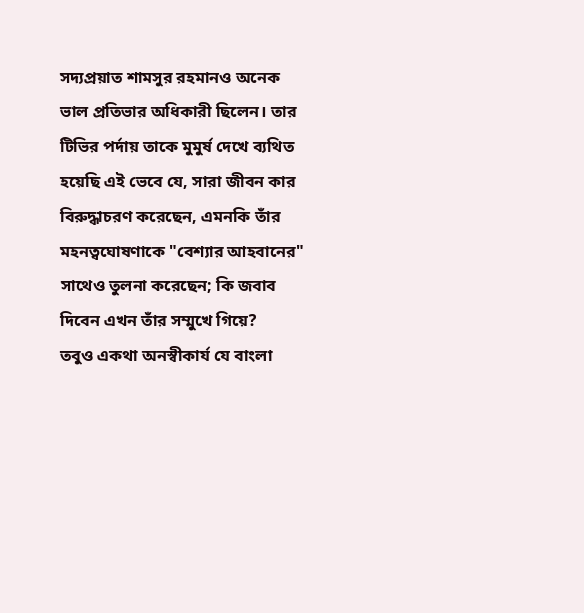সদ্যপ্রয়াত শামসুর রহমানও অনেক ভাল প্রতিভার অধিকারী ছিলেন। তার টিভির পর্দায় তাকে মুমুর্ষ দেখে ব্যথিত হয়েছি এই ভেবে যে, সারা জীবন কার বিরুদ্ধাচরণ করেছেন, এমনকি তাঁর মহনত্বঘোষণাকে "বেশ্যার আহবানের" সাথেও তুলনা করেছেন; কি জবাব দিবেন এখন তাঁর সম্মুখে গিয়ে?
তবুও একথা অনস্বীকার্য যে বাংলা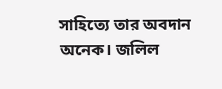সাহিত্যে তার অবদান অনেক। জলিল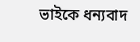ভাইকে ধন্যবাদ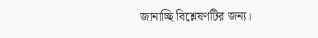জানাচ্ছি বিশ্লেষণটির জন্য।